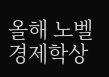올해 노벨경제학상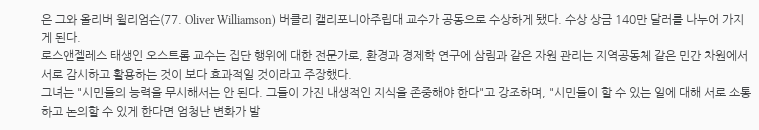은 그와 올리버 윌리엄슨(77. Oliver Williamson) 버클리 캘리포니아주립대 교수가 공동으로 수상하게 됐다. 수상 상금 140만 달러를 나누어 가지게 된다.
로스앤젤레스 태생인 오스트롬 교수는 집단 행위에 대한 전문가로, 환경과 경제학 연구에 삼림과 같은 자원 관리는 지역공동체 같은 민간 차원에서 서로 감시하고 활용하는 것이 보다 효과적일 것이라고 주장했다.
그녀는 "시민들의 능력을 무시해서는 안 된다. 그들이 가진 내생적인 지식을 존중해야 한다"고 강조하며, "시민들이 할 수 있는 일에 대해 서로 소통하고 논의할 수 있게 한다면 엄청난 변화가 발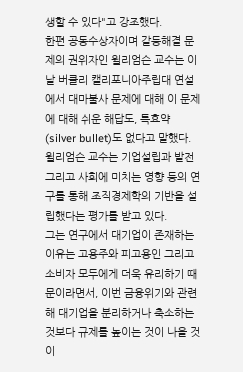생할 수 있다"고 강조했다.
한편 공동수상자이며 갈등해결 문제의 권위자인 윌리엄슨 교수는 이날 버클리 캘리포니아주립대 연설에서 대마불사 문제에 대해 이 문제에 대해 쉬운 해답도, 특효약(silver bullet)도 없다고 말했다.
윌리엄슨 교수는 기업설립과 발전 그리고 사회에 미치는 영향 등의 연구를 통해 조직경제학의 기반을 설립했다는 평가를 받고 있다.
그는 연구에서 대기업이 존재하는 이유는 고용주와 피고용인 그리고 소비자 모두에게 더욱 유리하기 때문이라면서, 이번 금융위기와 관련해 대기업을 분리하거나 축소하는 것보다 규제를 높이는 것이 나을 것이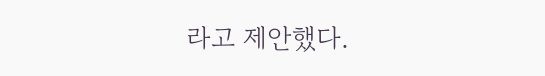라고 제안했다.